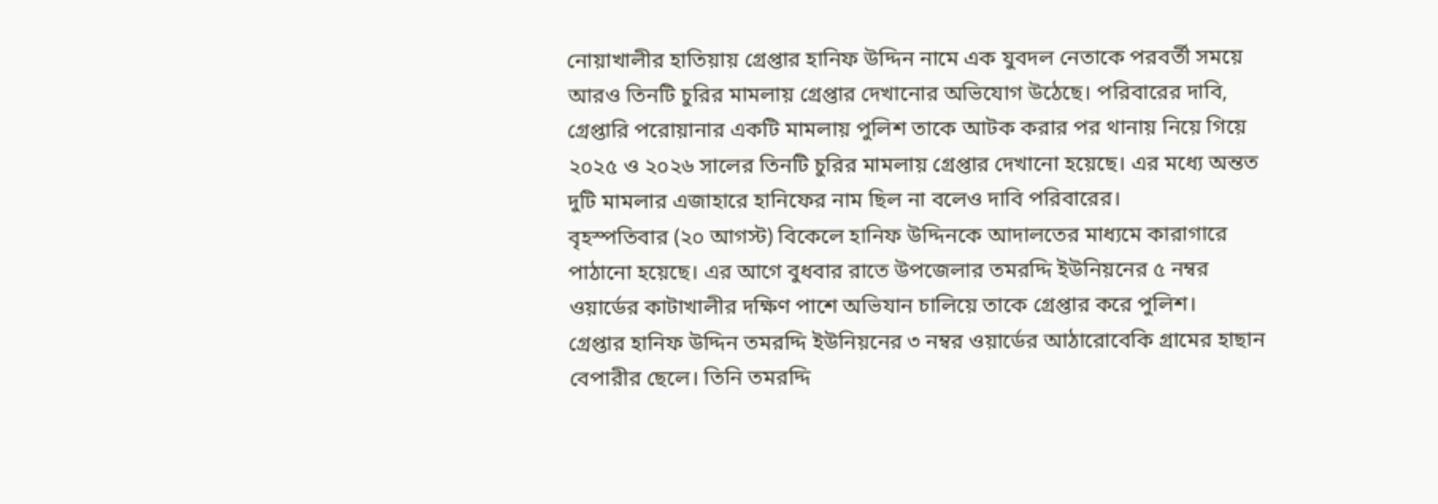নোয়াখালীর হাতিয়ায় গ্রেপ্তার হানিফ উদ্দিন নামে এক যুবদল নেতাকে পরবর্তী সময়ে আরও তিনটি চুরির মামলায় গ্রেপ্তার দেখানোর অভিযোগ উঠেছে। পরিবারের দাবি, গ্রেপ্তারি পরোয়ানার একটি মামলায় পুলিশ তাকে আটক করার পর থানায় নিয়ে গিয়ে ২০২৫ ও ২০২৬ সালের তিনটি চুরির মামলায় গ্রেপ্তার দেখানো হয়েছে। এর মধ্যে অন্তত দুটি মামলার এজাহারে হানিফের নাম ছিল না বলেও দাবি পরিবারের।
বৃহস্পতিবার (২০ আগস্ট) বিকেলে হানিফ উদ্দিনকে আদালতের মাধ্যমে কারাগারে পাঠানো হয়েছে। এর আগে বুধবার রাতে উপজেলার তমরদ্দি ইউনিয়নের ৫ নম্বর ওয়ার্ডের কাটাখালীর দক্ষিণ পাশে অভিযান চালিয়ে তাকে গ্রেপ্তার করে পুলিশ।
গ্রেপ্তার হানিফ উদ্দিন তমরদ্দি ইউনিয়নের ৩ নম্বর ওয়ার্ডের আঠারোবেকি গ্রামের হাছান বেপারীর ছেলে। তিনি তমরদ্দি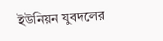ইউনিয়ন যুবদলের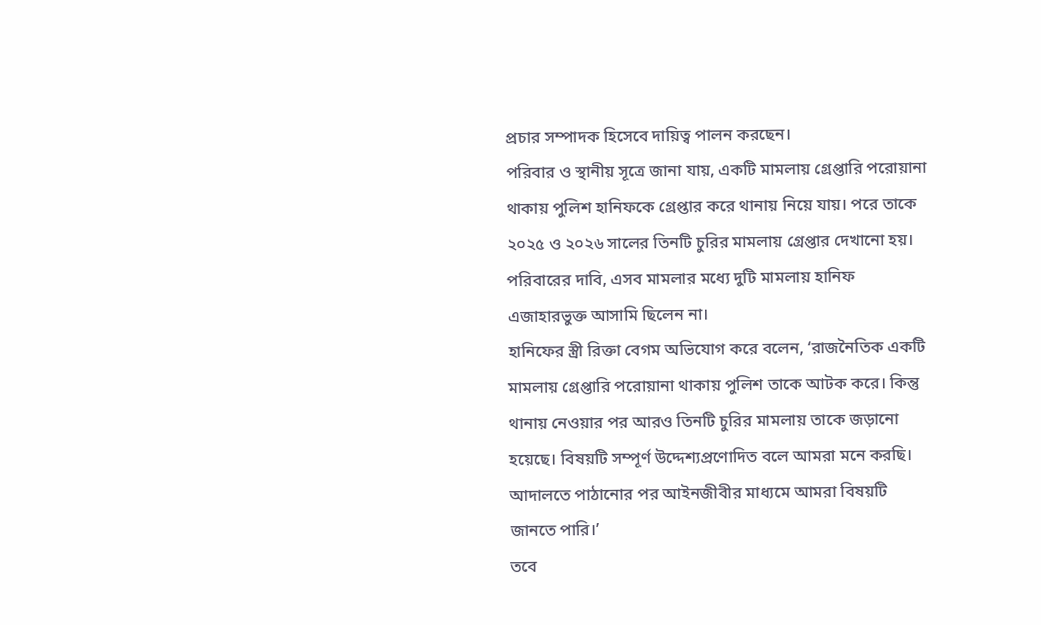প্রচার সম্পাদক হিসেবে দায়িত্ব পালন করছেন।
পরিবার ও স্থানীয় সূত্রে জানা যায়, একটি মামলায় গ্রেপ্তারি পরোয়ানা থাকায় পুলিশ হানিফকে গ্রেপ্তার করে থানায় নিয়ে যায়। পরে তাকে ২০২৫ ও ২০২৬ সালের তিনটি চুরির মামলায় গ্রেপ্তার দেখানো হয়। পরিবারের দাবি, এসব মামলার মধ্যে দুটি মামলায় হানিফ এজাহারভুক্ত আসামি ছিলেন না।
হানিফের স্ত্রী রিক্তা বেগম অভিযোগ করে বলেন, ‘রাজনৈতিক একটি মামলায় গ্রেপ্তারি পরোয়ানা থাকায় পুলিশ তাকে আটক করে। কিন্তু থানায় নেওয়ার পর আরও তিনটি চুরির মামলায় তাকে জড়ানো হয়েছে। বিষয়টি সম্পূর্ণ উদ্দেশ্যপ্রণোদিত বলে আমরা মনে করছি। আদালতে পাঠানোর পর আইনজীবীর মাধ্যমে আমরা বিষয়টি জানতে পারি।’
তবে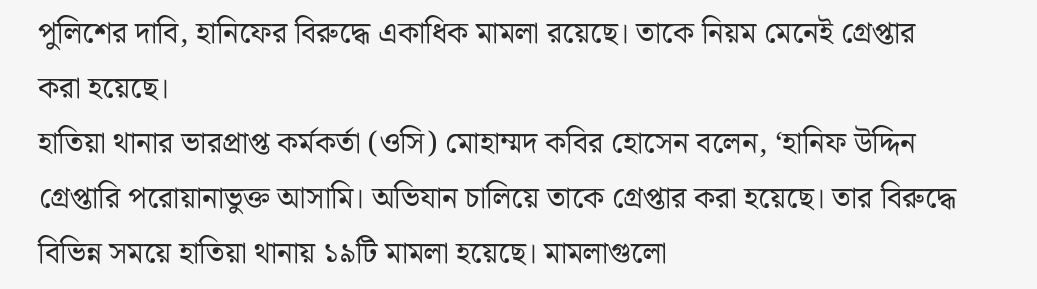পুলিশের দাবি, হানিফের বিরুদ্ধে একাধিক মামলা রয়েছে। তাকে নিয়ম মেনেই গ্রেপ্তার করা হয়েছে।
হাতিয়া থানার ভারপ্রাপ্ত কর্মকর্তা (ওসি) মোহাম্মদ কবির হোসেন বলেন, ‘হানিফ উদ্দিন গ্রেপ্তারি পরোয়ানাভুক্ত আসামি। অভিযান চালিয়ে তাকে গ্রেপ্তার করা হয়েছে। তার বিরুদ্ধে বিভিন্ন সময়ে হাতিয়া থানায় ১৯টি মামলা হয়েছে। মামলাগুলো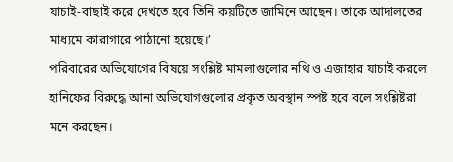যাচাই-বাছাই করে দেখতে হবে তিনি কয়টিতে জামিনে আছেন। তাকে আদালতের মাধ্যমে কারাগারে পাঠানো হয়েছে।’
পরিবারের অভিযোগের বিষয়ে সংশ্লিষ্ট মামলাগুলোর নথি ও এজাহার যাচাই করলে হানিফের বিরুদ্ধে আনা অভিযোগগুলোর প্রকৃত অবস্থান স্পষ্ট হবে বলে সংশ্লিষ্টরা মনে করছেন।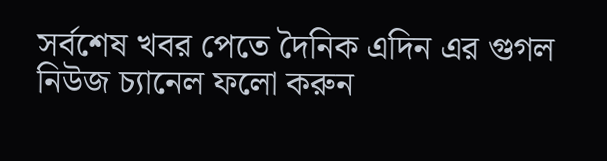সর্বশেষ খবর পেতে দৈনিক এদিন এর গুগল নিউজ চ্যানেল ফলো করুন